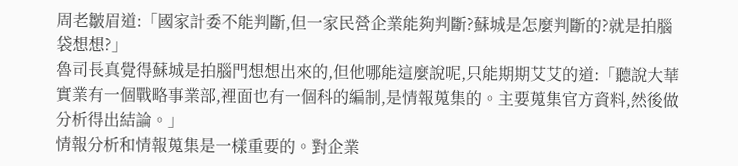周老皺眉道:「國家計委不能判斷,但一家民營企業能夠判斷?蘇城是怎麼判斷的?就是拍腦袋想想?」
魯司長真覺得蘇城是拍腦門想想出來的,但他哪能這麼說呢,只能期期艾艾的道:「聽說大華實業有一個戰略事業部,裡面也有一個科的編制,是情報蒐集的。主要蒐集官方資料,然後做分析得出結論。」
情報分析和情報蒐集是一樣重要的。對企業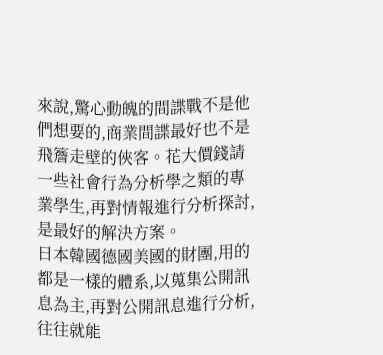來說,驚心動魄的間諜戰不是他們想要的,商業間諜最好也不是飛簷走壁的俠客。花大價錢請一些社會行為分析學之類的專業學生,再對情報進行分析探討,是最好的解決方案。
日本韓國德國美國的財團,用的都是一樣的體系,以蒐集公開訊息為主,再對公開訊息進行分析,往往就能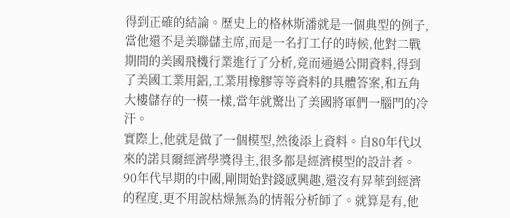得到正確的結論。歷史上的格林斯潘就是一個典型的例子,當他還不是美聯儲主席,而是一名打工仔的時候,他對二戰期間的美國飛機行業進行了分析,竟而通過公開資料,得到了美國工業用鋁,工業用橡膠等等資料的具體答案,和五角大樓儲存的一模一樣,當年就驚出了美國將軍們一腦門的冷汗。
實際上,他就是做了一個模型,然後添上資料。自80年代以來的諾貝爾經濟學獎得主,很多都是經濟模型的設計者。
90年代早期的中國,剛開始對錢感興趣,還沒有昇華到經濟的程度,更不用說枯燥無為的情報分析師了。就算是有,他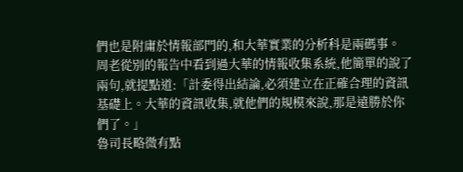們也是附庸於情報部門的,和大華實業的分析科是兩碼事。
周老從別的報告中看到過大華的情報收集系統,他簡單的說了兩句,就提點道:「計委得出結論,必須建立在正確合理的資訊基礎上。大華的資訊收集,就他們的規模來說,那是遠勝於你們了。」
魯司長略微有點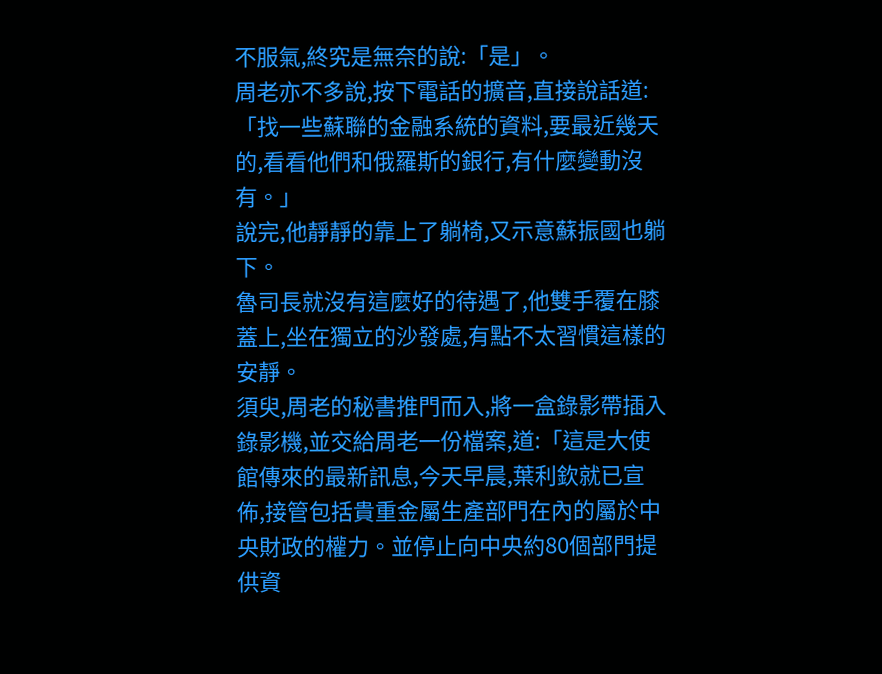不服氣,終究是無奈的說:「是」。
周老亦不多說,按下電話的擴音,直接說話道:「找一些蘇聯的金融系統的資料,要最近幾天的,看看他們和俄羅斯的銀行,有什麼變動沒有。」
說完,他靜靜的靠上了躺椅,又示意蘇振國也躺下。
魯司長就沒有這麼好的待遇了,他雙手覆在膝蓋上,坐在獨立的沙發處,有點不太習慣這樣的安靜。
須臾,周老的秘書推門而入,將一盒錄影帶插入錄影機,並交給周老一份檔案,道:「這是大使館傳來的最新訊息,今天早晨,葉利欽就已宣佈,接管包括貴重金屬生產部門在內的屬於中央財政的權力。並停止向中央約80個部門提供資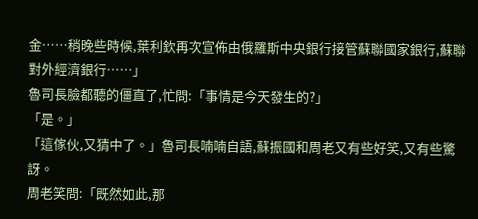金……稍晚些時候,葉利欽再次宣佈由俄羅斯中央銀行接管蘇聯國家銀行,蘇聯對外經濟銀行……」
魯司長臉都聽的僵直了,忙問:「事情是今天發生的?」
「是。」
「這傢伙,又猜中了。」魯司長喃喃自語,蘇振國和周老又有些好笑,又有些驚訝。
周老笑問:「既然如此,那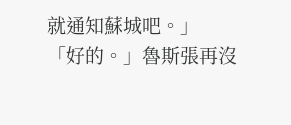就通知蘇城吧。」
「好的。」魯斯張再沒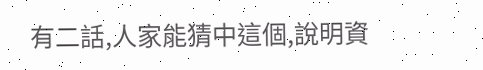有二話,人家能猜中這個,說明資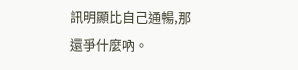訊明顯比自己通暢,那還爭什麼吶。